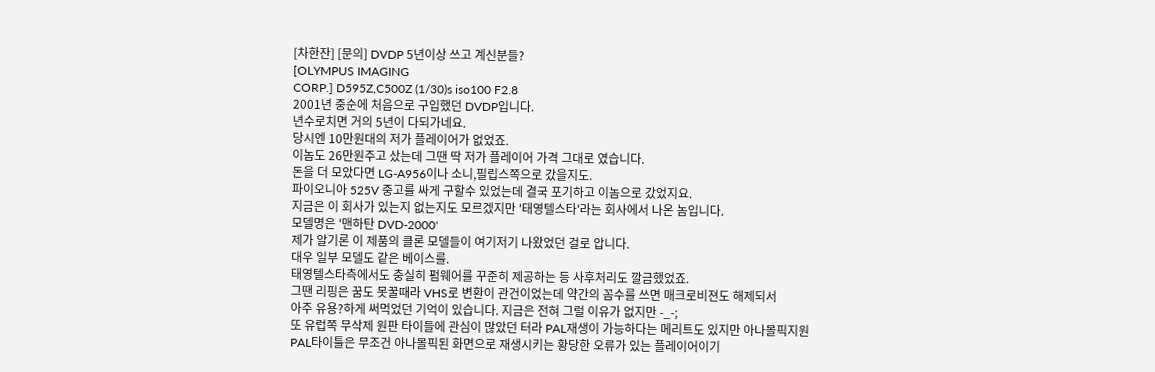[차한잔] [문의] DVDP 5년이상 쓰고 계신분들?
[OLYMPUS IMAGING
CORP.] D595Z,C500Z (1/30)s iso100 F2.8
2001년 중순에 처음으로 구입했던 DVDP입니다.
년수로치면 거의 5년이 다되가네요.
당시엔 10만원대의 저가 플레이어가 없었죠.
이놈도 26만원주고 샀는데 그땐 딱 저가 플레이어 가격 그대로 였습니다.
돈을 더 모았다면 LG-A956이나 소니,필립스쪽으로 갔을지도.
파이오니아 525V 중고를 싸게 구할수 있었는데 결국 포기하고 이놈으로 갔었지요.
지금은 이 회사가 있는지 없는지도 모르겠지만 '태영텔스타'라는 회사에서 나온 놈입니다.
모델명은 '맨하탄 DVD-2000'
제가 알기론 이 제품의 클론 모델들이 여기저기 나왔었던 걸로 압니다.
대우 일부 모델도 같은 베이스를.
태영텔스타측에서도 충실히 펌웨어를 꾸준히 제공하는 등 사후처리도 깔금했었죠.
그땐 리핑은 꿈도 못꿀때라 VHS로 변환이 관건이었는데 약간의 꼼수를 쓰면 매크로비젼도 해제되서
아주 유용?하게 써먹었던 기억이 있습니다. 지금은 전혀 그럴 이유가 없지만 -_-;
또 유럽쪽 무삭제 원판 타이들에 관심이 많았던 터라 PAL재생이 가능하다는 메리트도 있지만 아나몰픽지원
PAL타이틀은 무조건 아나몰픽된 화면으로 재생시키는 황당한 오류가 있는 플레이어이기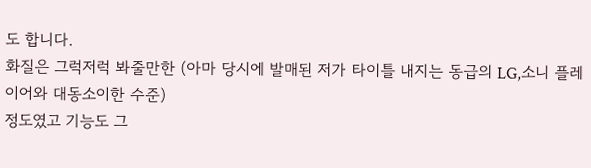도 합니다.
화질은 그럭저럭 봐줄만한 (아마 당시에 발매된 저가 타이틀 내지는 동급의 LG,소니 플레이어와 대동소이한 수준)
정도였고 기능도 그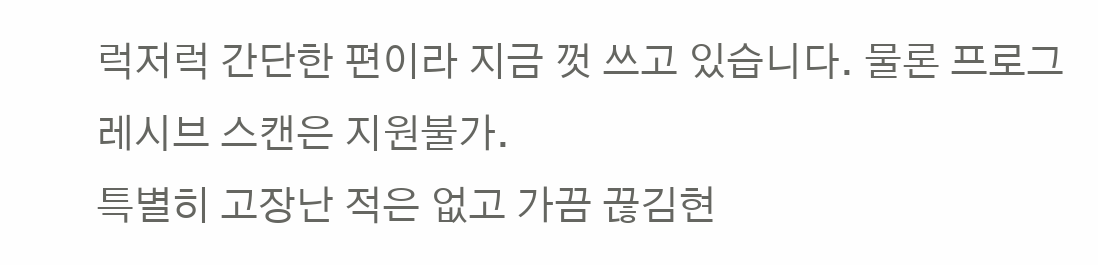럭저럭 간단한 편이라 지금 껏 쓰고 있습니다. 물론 프로그레시브 스캔은 지원불가.
특별히 고장난 적은 없고 가끔 끊김현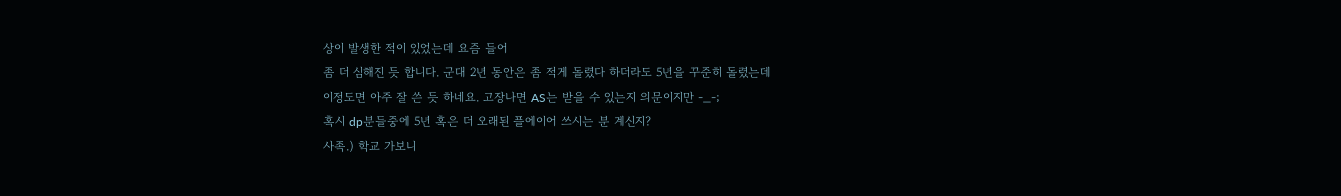상이 발생한 적이 있었는데 요즘 들어
좀 더 심해진 듯 합니다. 군대 2년 동안은 좀 적게 돌렸다 하더라도 5년을 꾸준히 돌렸는데
이정도면 아주 잘 쓴 듯 하네요. 고장나면 AS는 받을 수 있는지 의문이지만 -_-;
혹시 dp분들중에 5년 혹은 더 오래된 플에이어 쓰시는 분 계신지?
사족.) 학교 가보니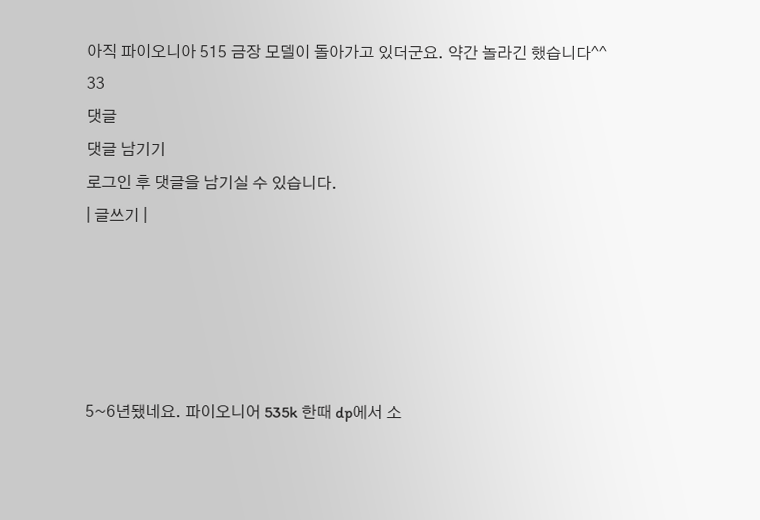아직 파이오니아 515 금장 모델이 돌아가고 있더군요. 약간 놀라긴 했습니다^^
33
댓글
댓글 남기기
로그인 후 댓글을 남기실 수 있습니다.
| 글쓰기 |





5~6년됐네요. 파이오니어 535k 한때 dp에서 소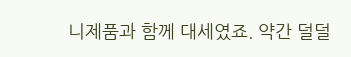니제품과 함께 대세였죠. 약간 덜덜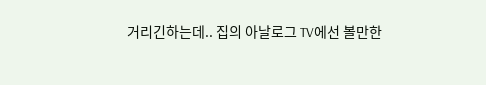거리긴하는데.. 집의 아날로그 TV에선 볼만한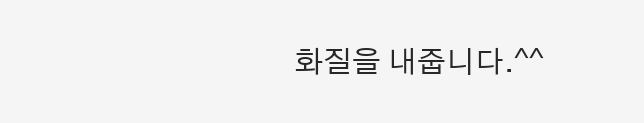화질을 내줍니다.^^